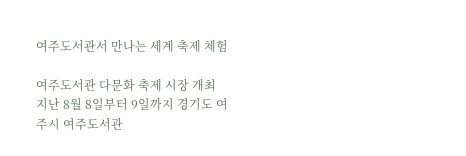여주도서관서 만나는 세계 축제 체험

여주도서관 다문화 축제 시장 개최
지난 8월 8일부터 9일까지 경기도 여주시 여주도서관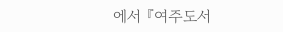에서 『여주도서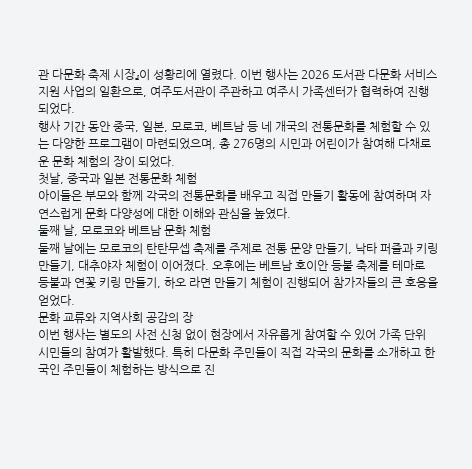관 다문화 축제 시장』이 성황리에 열렸다. 이번 행사는 2026 도서관 다문화 서비스 지원 사업의 일환으로, 여주도서관이 주관하고 여주시 가족센터가 협력하여 진행되었다.
행사 기간 동안 중국, 일본, 모로코, 베트남 등 네 개국의 전통문화를 체험할 수 있는 다양한 프로그램이 마련되었으며, 총 276명의 시민과 어린이가 참여해 다채로운 문화 체험의 장이 되었다.
첫날, 중국과 일본 전통문화 체험
아이들은 부모와 함께 각국의 전통문화를 배우고 직접 만들기 활동에 참여하며 자연스럽게 문화 다양성에 대한 이해와 관심을 높였다.
둘째 날, 모로코와 베트남 문화 체험
둘째 날에는 모로코의 탄탄무셉 축제를 주제로 전통 문양 만들기, 낙타 퍼즐과 키링 만들기, 대추야자 체험이 이어졌다. 오후에는 베트남 호이안 등불 축제를 테마로 등불과 연꽃 키링 만들기, 하오 라면 만들기 체험이 진행되어 참가자들의 큰 호응을 얻었다.
문화 교류와 지역사회 공감의 장
이번 행사는 별도의 사전 신청 없이 현장에서 자유롭게 참여할 수 있어 가족 단위 시민들의 참여가 활발했다. 특히 다문화 주민들이 직접 각국의 문화를 소개하고 한국인 주민들이 체험하는 방식으로 진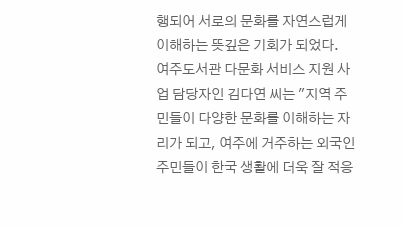행되어 서로의 문화를 자연스럽게 이해하는 뜻깊은 기회가 되었다.
여주도서관 다문화 서비스 지원 사업 담당자인 김다연 씨는 "지역 주민들이 다양한 문화를 이해하는 자리가 되고, 여주에 거주하는 외국인 주민들이 한국 생활에 더욱 잘 적응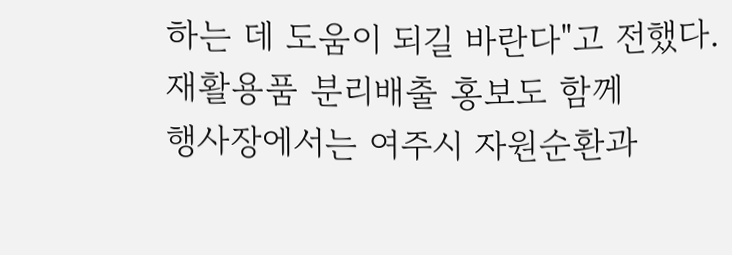하는 데 도움이 되길 바란다"고 전했다.
재활용품 분리배출 홍보도 함께
행사장에서는 여주시 자원순환과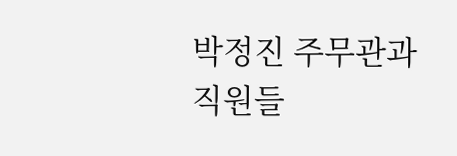박정진 주무관과 직원들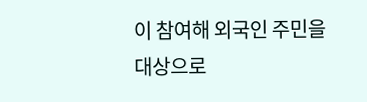이 참여해 외국인 주민을 대상으로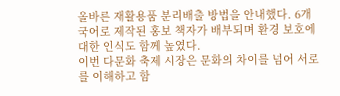올바른 재활용품 분리배출 방법을 안내했다. 6개 국어로 제작된 홍보 책자가 배부되며 환경 보호에 대한 인식도 함께 높였다.
이번 다문화 축제 시장은 문화의 차이를 넘어 서로를 이해하고 함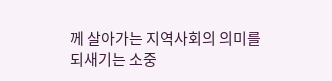께 살아가는 지역사회의 의미를 되새기는 소중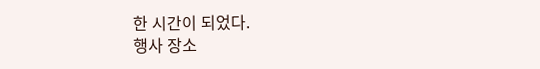한 시간이 되었다.
행사 장소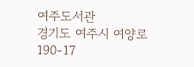여주도서관
경기도 여주시 여양로 190-17